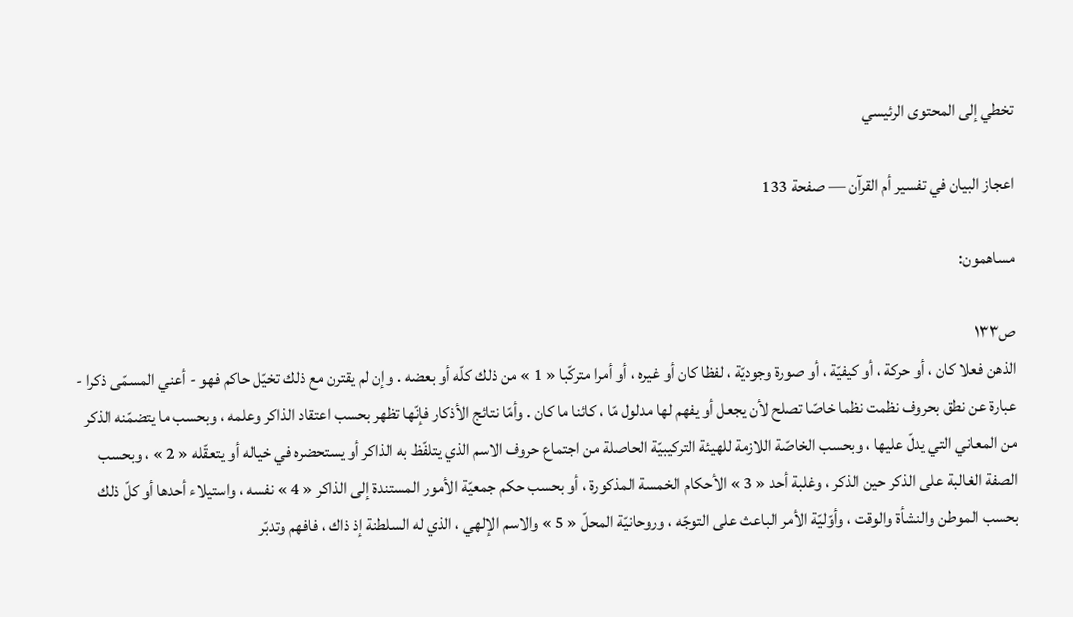تخطي إلى المحتوى الرئيسي

اعجاز البيان في تفسير أم القرآن — صفحة 133

مساهمون:

ص١٣٣
الذهن فعلا كان ، أو حركة ، أو كيفيّة ، أو صورة وجوديّة ، لفظا كان أو غيره ، أو أمرا متركّبا « 1 » من ذلك كلّه أو بعضه . وإن لم يقترن مع ذلك تخيّل حاكم فهو - أعني المسمّى ذكرا - عبارة عن نطق بحروف نظمت نظما خاصّا تصلح لأن يجعل أو يفهم لها مدلول مّا ، كائنا ما كان . وأمّا نتائج الأذكار فإنّها تظهر بحسب اعتقاد الذاكر وعلمه ، وبحسب ما يتضمّنه الذكر من المعاني التي يدلّ عليها ، وبحسب الخاصّة اللازمة للهيئة التركيبيّة الحاصلة من اجتماع حروف الاسم الذي يتلفّظ به الذاكر أو يستحضره في خياله أو يتعقّله « 2 » ، وبحسب الصفة الغالبة على الذكر حين الذكر ، وغلبة أحد « 3 » الأحكام الخمسة المذكورة ، أو بحسب حكم جمعيّة الأمور المستندة إلى الذاكر « 4 » نفسه ، واستيلاء أحدها أو كلّ ذلك بحسب الموطن والنشأة والوقت ، وأوّليّة الأمر الباعث على التوجّه ، وروحانيّة المحلّ « 5 » والاسم الإلهي ، الذي له السلطنة إذ ذاك ، فافهم وتدبّر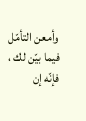وأمعن التأمّل فيما بيّن لك ، فإنّه إن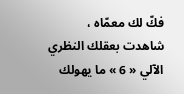فكّ لك معمّاه ، شاهدت بعقلك النظري الآلي « 6 » ما يهولك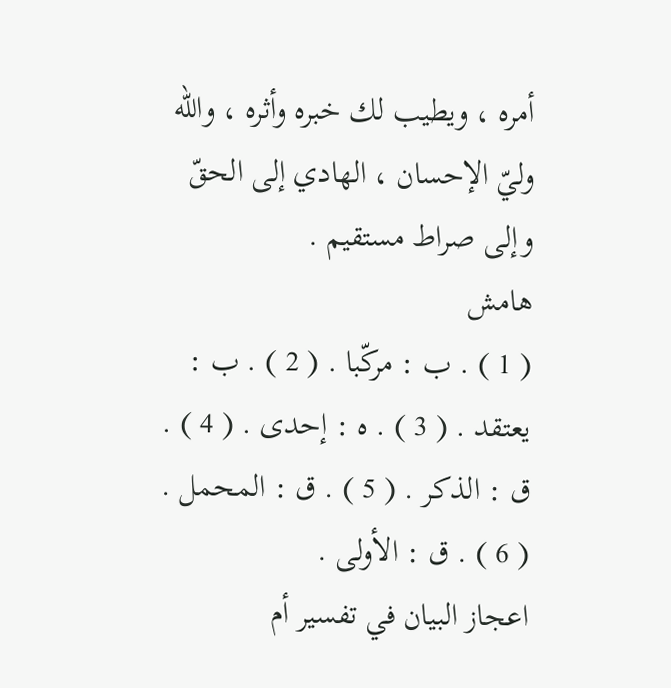أمره ، ويطيب لك خبره وأثره ، واللّه وليّ الإحسان ، الهادي إلى الحقّ وإلى صراط مستقيم .
هامش
( 1 ) . ب : مركّبا . ( 2 ) . ب : يعتقد . ( 3 ) . ه : إحدى . ( 4 ) . ق : الذكر . ( 5 ) . ق : المحمل . ( 6 ) . ق : الأولى .
اعجاز البيان في تفسير أم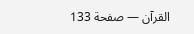القرآن — صفحة 133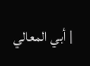| أبي المعالي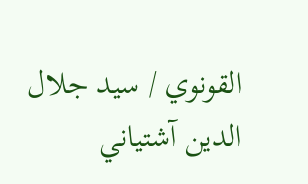القونوي / سيد جلال الدين آشتياني